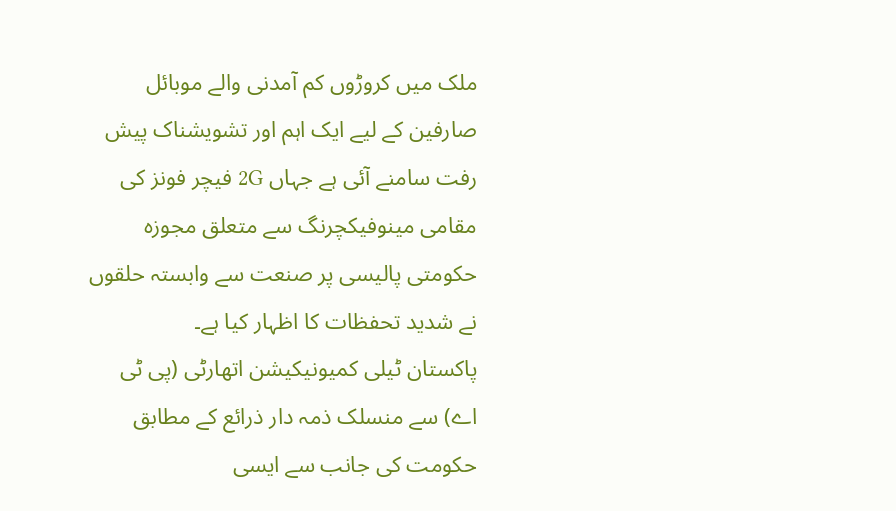ملک میں کروڑوں کم آمدنی والے موبائل صارفین کے لیے ایک اہم اور تشویشناک پیش رفت سامنے آئی ہے جہاں 2G فیچر فونز کی مقامی مینوفیکچرنگ سے متعلق مجوزہ حکومتی پالیسی پر صنعت سے وابستہ حلقوں نے شدید تحفظات کا اظہار کیا ہے۔
پاکستان ٹیلی کمیونیکیشن اتھارٹی (پی ٹی اے) سے منسلک ذمہ دار ذرائع کے مطابق حکومت کی جانب سے ایسی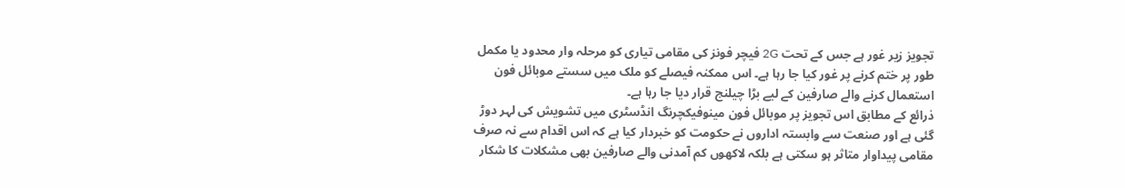تجویز زیر غور ہے جس کے تحت 2G فیچر فونز کی مقامی تیاری کو مرحلہ وار محدود یا مکمل طور پر ختم کرنے پر غور کیا جا رہا ہے۔ اس ممکنہ فیصلے کو ملک میں سستے موبائل فون استعمال کرنے والے صارفین کے لیے بڑا چیلنج قرار دیا جا رہا ہے۔
ذرائع کے مطابق اس تجویز پر موبائل فون مینوفیکچرنگ انڈسٹری میں تشویش کی لہر دوڑ گئی ہے اور صنعت سے وابستہ اداروں نے حکومت کو خبردار کیا ہے کہ اس اقدام سے نہ صرف مقامی پیداوار متاثر ہو سکتی ہے بلکہ لاکھوں کم آمدنی والے صارفین بھی مشکلات کا شکار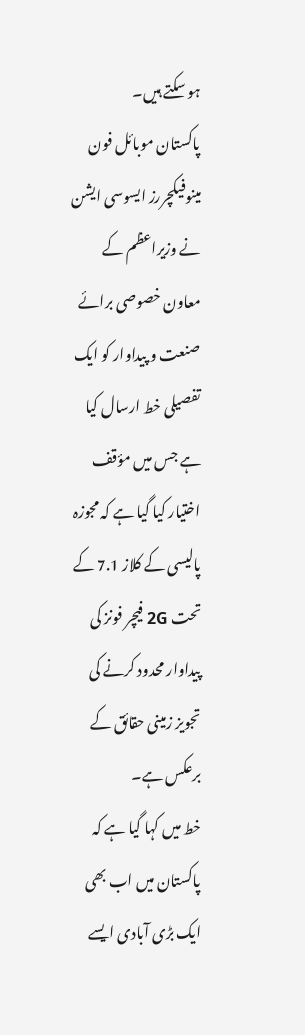ہو سکتے ہیں۔
پاکستان موبائل فون مینوفیکچررز ایسوسی ایشن نے وزیراعظم کے معاون خصوصی برائے صنعت و پیداوار کو ایک تفصیلی خط ارسال کیا ہے جس میں مؤقف اختیار کیا گیا ہے کہ مجوزہ پالیسی کے کلاز 7.1 کے تحت 2G فیچر فونز کی پیداوار محدود کرنے کی تجویز زمینی حقائق کے برعکس ہے۔
خط میں کہا گیا ہے کہ پاکستان میں اب بھی ایک بڑی آبادی ایسے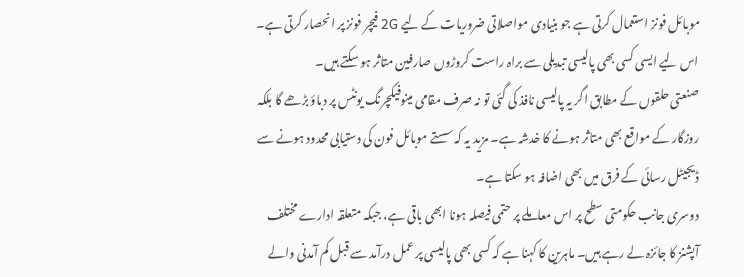موبائل فونز استعمال کرتی ہے جو بنیادی مواصلاتی ضروریات کے لیے 2G فیچر فونز پر انحصار کرتی ہے۔ اس لیے ایسی کسی بھی پالیسی تبدیلی سے براہ راست کروڑوں صارفین متاثر ہو سکتے ہیں۔
صنعتی حلقوں کے مطابق اگر یہ پالیسی نافذ کی گئی تو نہ صرف مقامی مینوفیکچرنگ یونٹس پر دباؤ بڑھے گا بلکہ روزگار کے مواقع بھی متاثر ہونے کا خدشہ ہے۔ مزید یہ کہ سستے موبائل فون کی دستیابی محدود ہونے سے ڈیجیٹل رسائی کے فرق میں بھی اضافہ ہو سکتا ہے۔
دوسری جانب حکومتی سطح پر اس معاملے پر حتمی فیصلہ ہونا ابھی باقی ہے، جبکہ متعلقہ ادارے مختلف آپشنز کا جائزہ لے رہے ہیں۔ ماہرین کا کہنا ہے کہ کسی بھی پالیسی پر عمل درآمد سے قبل کم آمدنی والے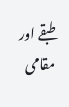طبقے اور مقامی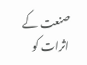صنعت کے اثرات کو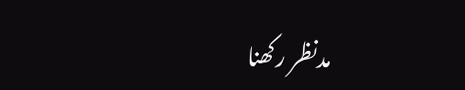مدنظر رکھنا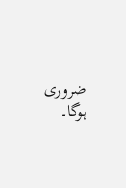ضروری ہوگا۔